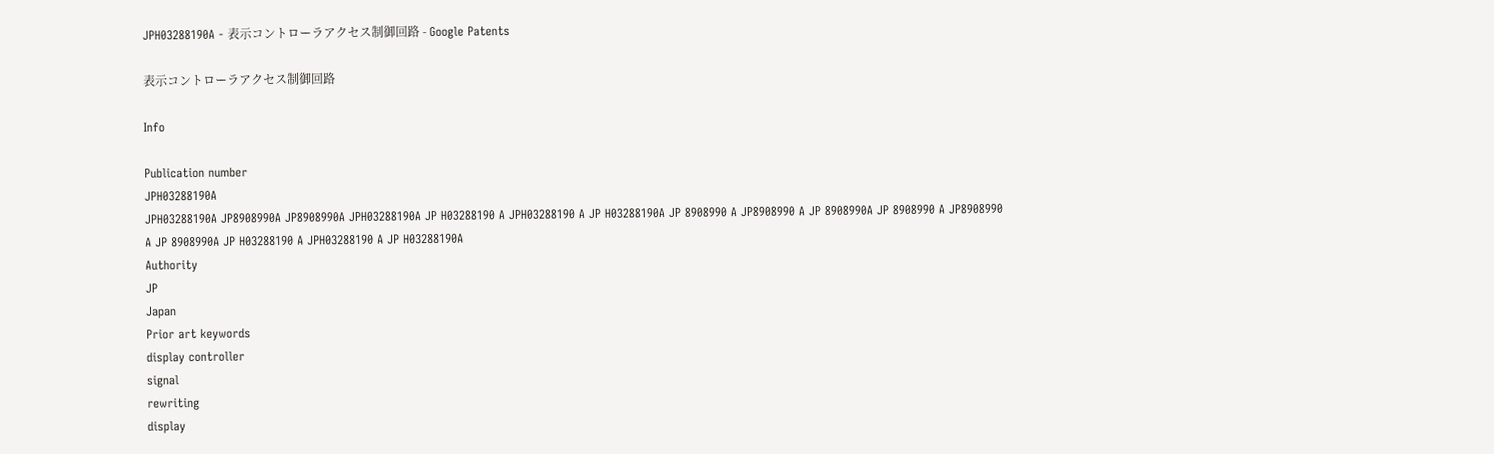JPH03288190A - 表示コントローラアクセス制御回路 - Google Patents

表示コントローラアクセス制御回路

Info

Publication number
JPH03288190A
JPH03288190A JP8908990A JP8908990A JPH03288190A JP H03288190 A JPH03288190 A JP H03288190A JP 8908990 A JP8908990 A JP 8908990A JP 8908990 A JP8908990 A JP 8908990A JP H03288190 A JPH03288190 A JP H03288190A
Authority
JP
Japan
Prior art keywords
display controller
signal
rewriting
display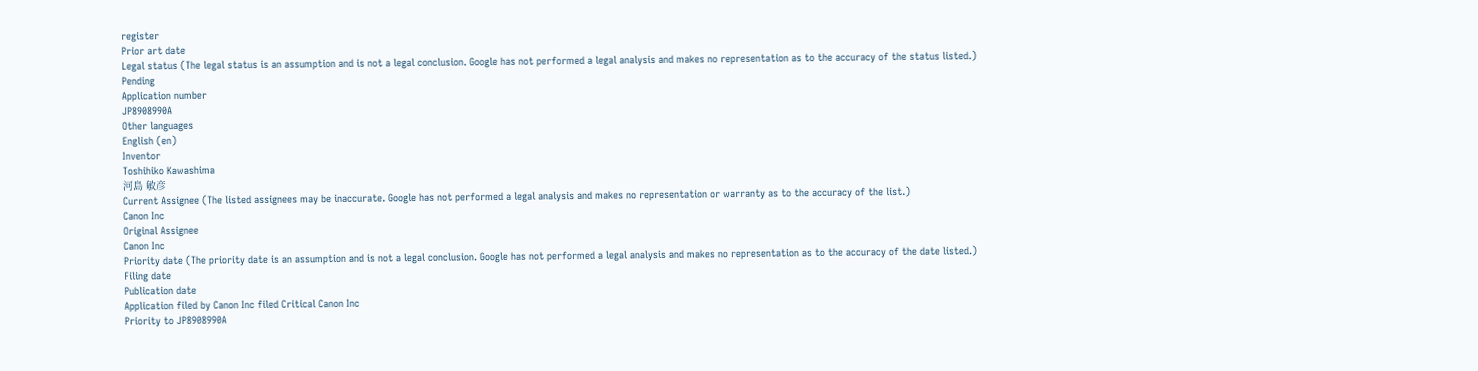register
Prior art date
Legal status (The legal status is an assumption and is not a legal conclusion. Google has not performed a legal analysis and makes no representation as to the accuracy of the status listed.)
Pending
Application number
JP8908990A
Other languages
English (en)
Inventor
Toshihiko Kawashima
河島 敏彦
Current Assignee (The listed assignees may be inaccurate. Google has not performed a legal analysis and makes no representation or warranty as to the accuracy of the list.)
Canon Inc
Original Assignee
Canon Inc
Priority date (The priority date is an assumption and is not a legal conclusion. Google has not performed a legal analysis and makes no representation as to the accuracy of the date listed.)
Filing date
Publication date
Application filed by Canon Inc filed Critical Canon Inc
Priority to JP8908990A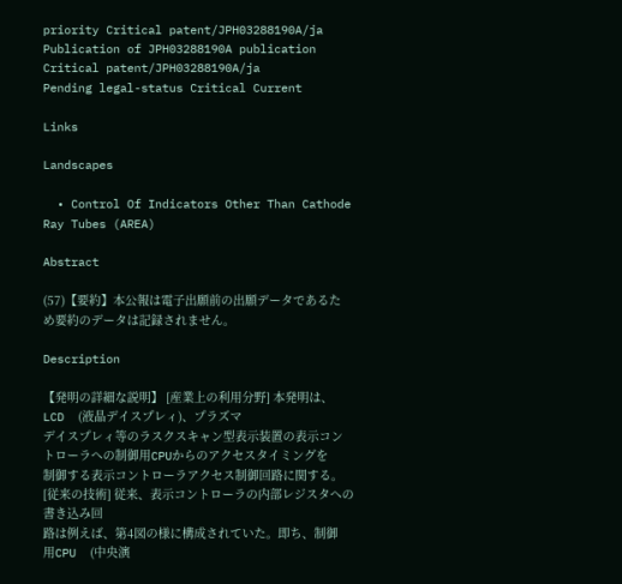priority Critical patent/JPH03288190A/ja
Publication of JPH03288190A publication Critical patent/JPH03288190A/ja
Pending legal-status Critical Current

Links

Landscapes

  • Control Of Indicators Other Than Cathode Ray Tubes (AREA)

Abstract

(57)【要約】本公報は電子出願前の出願データであるた
め要約のデータは記録されません。

Description

【発明の詳細な説明】 [産業上の利用分野] 本発明は、LCD  (液晶デイスプレィ)、プラズマ
デイスプレィ等のラスクスキャン型表示装置の表示コン
トローラへの制御用CPUからのアクセスタイミングを
制御する表示コントローラアクセス制御回路に関する。
[従来の技術] 従来、表示コントローラの内部レジスタへの書き込み回
路は例えば、第4図の様に構成されていた。即ち、制御
用CPU  (中央演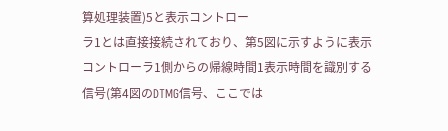算処理装置)5と表示コントロー
ラ1とは直接接続されており、第5図に示すように表示
コントローラ1側からの帰線時間1表示時間を識別する
信号(第4図のDTMG信号、ここでは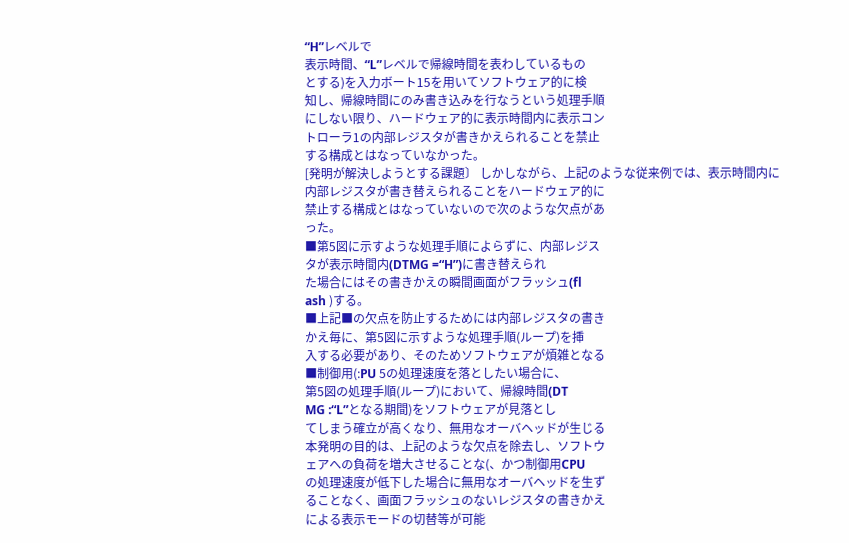“H”レベルで
表示時間、“L”レベルで帰線時間を表わしているもの
とする)を入力ボート15を用いてソフトウェア的に検
知し、帰線時間にのみ書き込みを行なうという処理手順
にしない限り、ハードウェア的に表示時間内に表示コン
トローラ1の内部レジスタが書きかえられることを禁止
する構成とはなっていなかった。
[発明が解決しようとする課題〕 しかしながら、上記のような従来例では、表示時間内に
内部レジスタが書き替えられることをハードウェア的に
禁止する構成とはなっていないので次のような欠点があ
った。
■第5図に示すような処理手順によらずに、内部レジス
タが表示時間内(DTMG =“H”)に書き替えられ
た場合にはその書きかえの瞬間画面がフラッシュ(fl
ash )する。
■上記■の欠点を防止するためには内部レジスタの書き
かえ毎に、第5図に示すような処理手順(ループ)を挿
入する必要があり、そのためソフトウェアが煩雑となる
■制御用(:PU 5の処理速度を落としたい場合に、
第5図の処理手順(ループ)において、帰線時間(DT
MG :“L”となる期間)をソフトウェアが見落とし
てしまう確立が高くなり、無用なオーバヘッドが生じる
本発明の目的は、上記のような欠点を除去し、ソフトウ
ェアへの負荷を増大させることな(、かつ制御用CPU
の処理速度が低下した場合に無用なオーバヘッドを生ず
ることなく、画面フラッシュのないレジスタの書きかえ
による表示モードの切替等が可能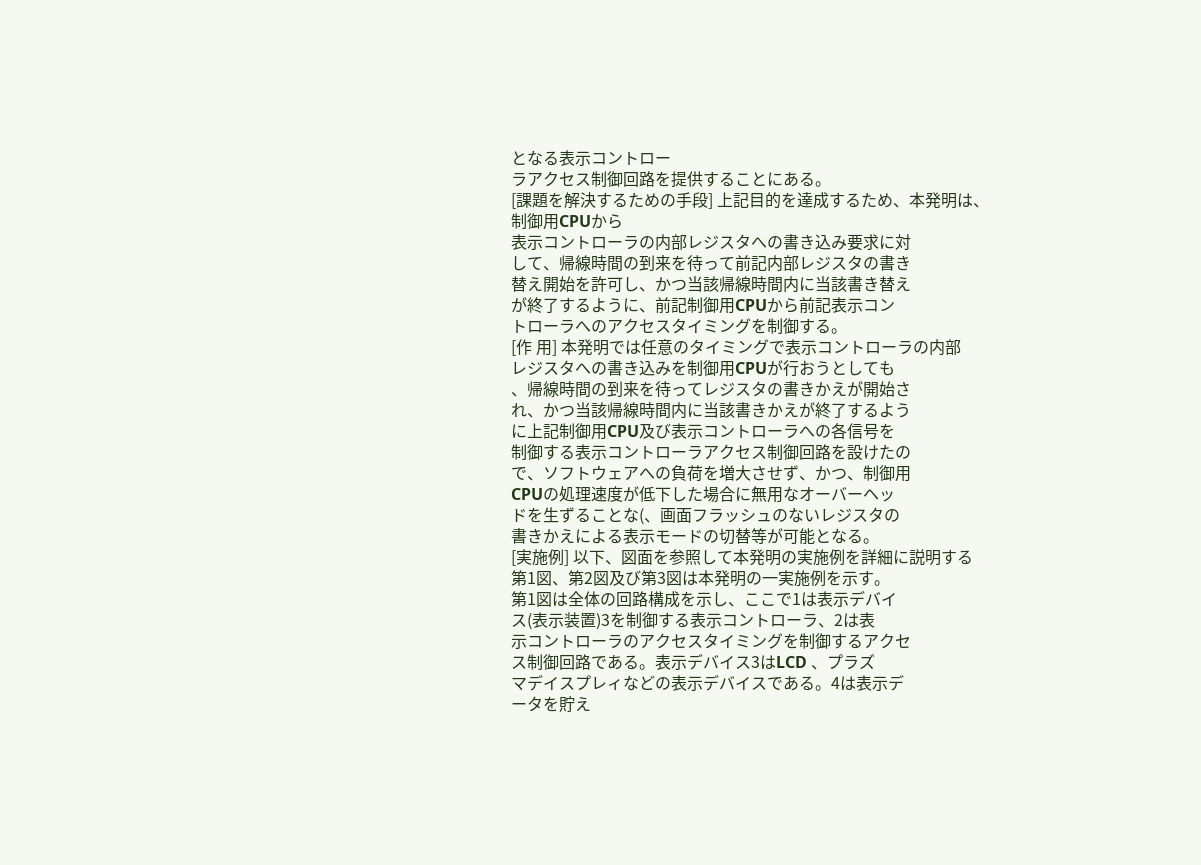となる表示コントロー
ラアクセス制御回路を提供することにある。
[課題を解決するための手段] 上記目的を達成するため、本発明は、制御用CPUから
表示コントローラの内部レジスタへの書き込み要求に対
して、帰線時間の到来を待って前記内部レジスタの書き
替え開始を許可し、かつ当該帰線時間内に当該書き替え
が終了するように、前記制御用CPUから前記表示コン
トローラへのアクセスタイミングを制御する。
[作 用] 本発明では任意のタイミングで表示コントローラの内部
レジスタへの書き込みを制御用CPUが行おうとしても
、帰線時間の到来を待ってレジスタの書きかえが開始さ
れ、かつ当該帰線時間内に当該書きかえが終了するよう
に上記制御用CPU及び表示コントローラへの各信号を
制御する表示コントローラアクセス制御回路を設けたの
で、ソフトウェアへの負荷を増大させず、かつ、制御用
CPUの処理速度が低下した場合に無用なオーバーヘッ
ドを生ずることな(、画面フラッシュのないレジスタの
書きかえによる表示モードの切替等が可能となる。
[実施例] 以下、図面を参照して本発明の実施例を詳細に説明する
第1図、第2図及び第3図は本発明の一実施例を示す。
第1図は全体の回路構成を示し、ここで1は表示デバイ
ス(表示装置)3を制御する表示コントローラ、2は表
示コントローラのアクセスタイミングを制御するアクセ
ス制御回路である。表示デバイス3はLCD 、プラズ
マデイスプレィなどの表示デバイスである。4は表示デ
ータを貯え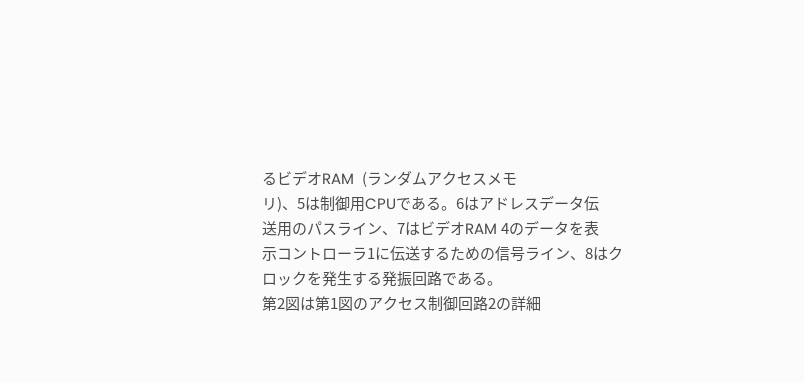るビデオRAM  (ランダムアクセスメモ
リ)、5は制御用CPUである。6はアドレスデータ伝
送用のパスライン、7はビデオRAM 4のデータを表
示コントローラ1に伝送するための信号ライン、8はク
ロックを発生する発振回路である。
第2図は第1図のアクセス制御回路2の詳細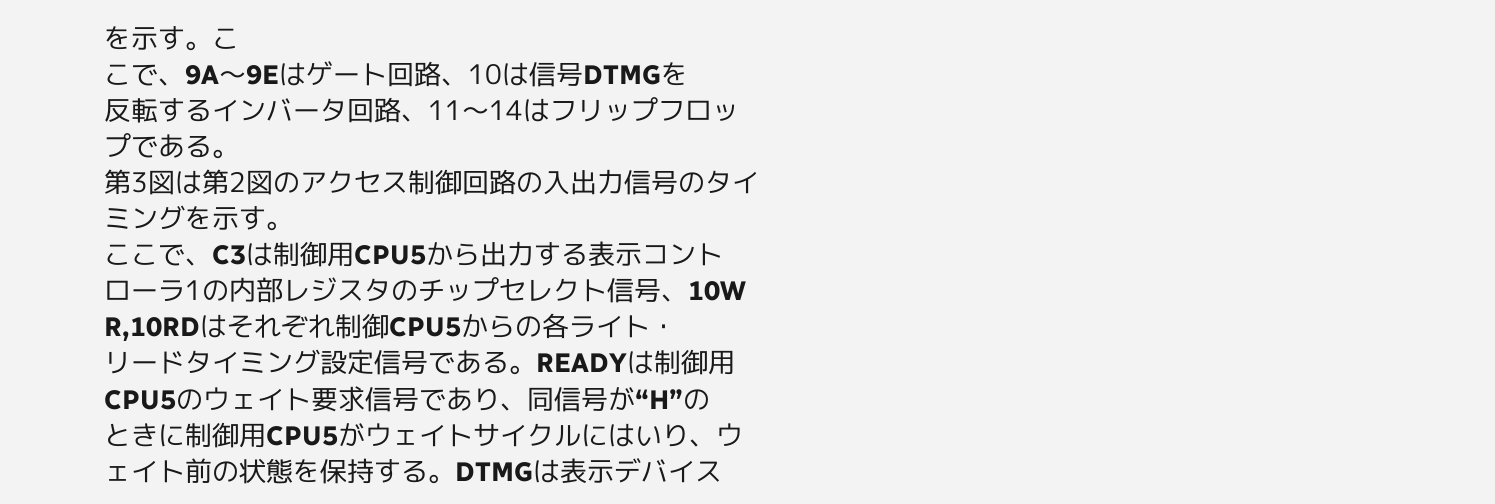を示す。こ
こで、9A〜9Eはゲート回路、10は信号DTMGを
反転するインバータ回路、11〜14はフリップフロッ
プである。
第3図は第2図のアクセス制御回路の入出力信号のタイ
ミングを示す。
ここで、C3は制御用CPU5から出力する表示コント
ローラ1の内部レジスタのチップセレクト信号、10W
R,10RDはそれぞれ制御CPU5からの各ライト・
リードタイミング設定信号である。READYは制御用
CPU5のウェイト要求信号であり、同信号が“H”の
ときに制御用CPU5がウェイトサイクルにはいり、ウ
ェイト前の状態を保持する。DTMGは表示デバイス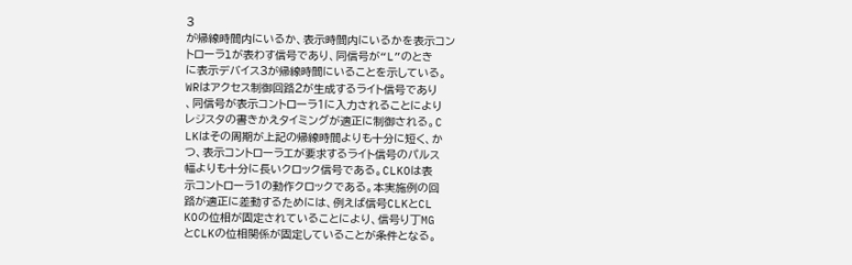3
が帰線時間内にいるか、表示時間内にいるかを表示コン
トローラlが表わす信号であり、同信号が“L”のとき
に表示デバイス3が帰線時間にいることを示している。
WRはアクセス制御回路2が生成するライト信号であり
、同信号が表示コントローラ1に入力されることにより
レジスタの書きかえタイミングが適正に制御される。C
LKはその周期が上記の帰線時間よりも十分に短く、か
つ、表示コントローラエが要求するライト信号のパルス
幅よりも十分に長いクロック信号である。CLKOは表
示コントローラ1の動作クロックである。本実施例の回
路が適正に差動するためには、例えば信号CLKとCL
KOの位相が固定されていることにより、信号り丁MG
とCLKの位相関係が固定していることが条件となる。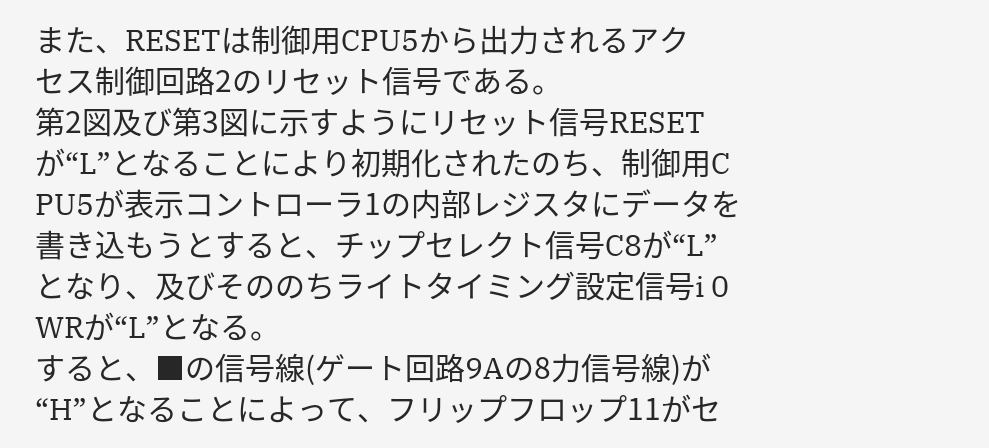また、RESETは制御用CPU5から出力されるアク
セス制御回路2のリセット信号である。
第2図及び第3図に示すようにリセット信号RESET
が“L”となることにより初期化されたのち、制御用C
PU5が表示コントローラ1の内部レジスタにデータを
書き込もうとすると、チップセレクト信号C8が“L”
となり、及びそののちライトタイミング設定信号i 0
WRが“L”となる。
すると、■の信号線(ゲート回路9Aの8力信号線)が
“H”となることによって、フリップフロップ11がセ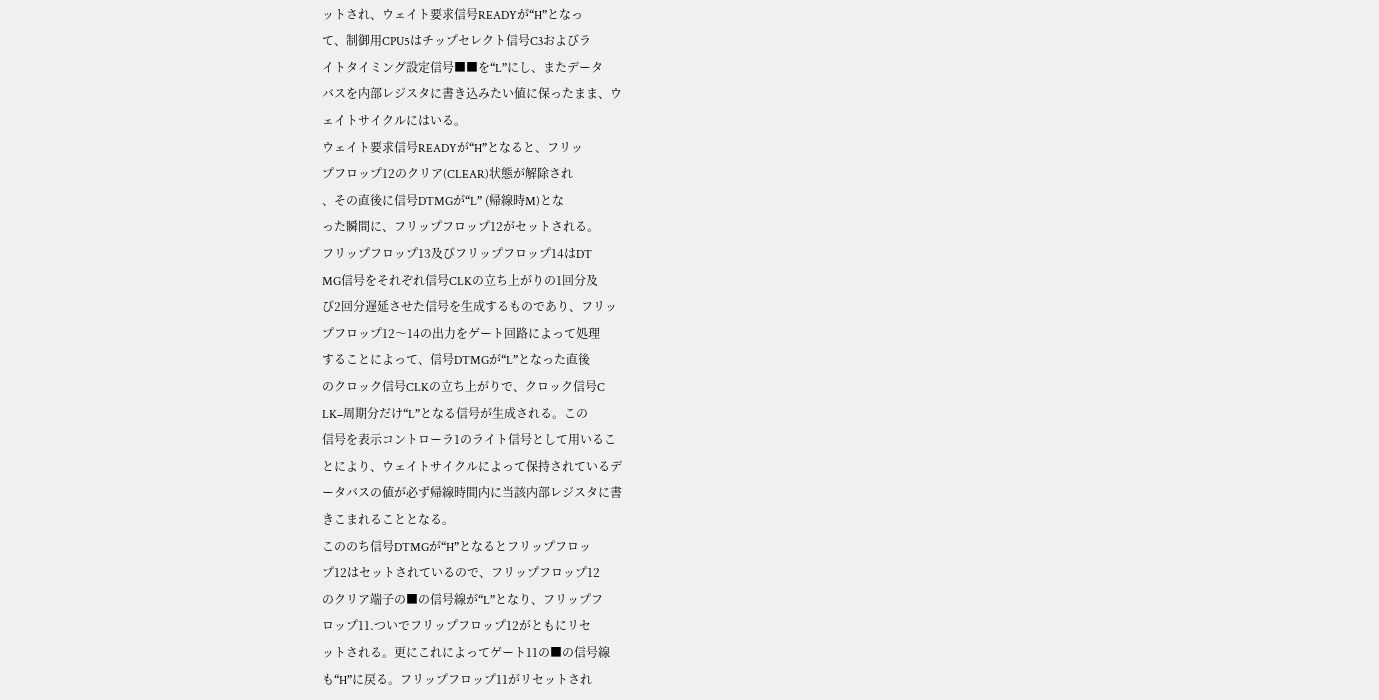ットされ、ウェイト要求信号READYが“H”となっ
て、制御用CPU5はチップセレクト信号C3およびラ
イトタイミング設定信号■■を“L”にし、またデータ
バスを内部レジスタに書き込みたい値に保ったまま、ウ
ェイトサイクルにはいる。
ウェイト要求信号READYが“H”となると、フリッ
プフロップ12のクリア(CLEAR)状態が解除され
、その直後に信号DTMGが“L” (帰線時M)とな
った瞬間に、フリップフロップ12がセットされる。
フリップフロップ13及びフリップフロップ14はDT
MG信号をそれぞれ信号CLKの立ち上がりの1回分及
び2回分遅延させた信号を生成するものであり、フリッ
プフロップ12〜14の出力をゲート回路によって処理
することによって、信号DTMGが“L”となった直後
のクロック信号CLKの立ち上がりで、クロック信号C
LK−周期分だけ“L”となる信号が生成される。この
信号を表示コントローラ1のライト信号として用いるこ
とにより、ウェイトサイクルによって保持されているデ
ータバスの値が必ず帰線時間内に当該内部レジスタに書
きこまれることとなる。
こののち信号DTMGが“H”となるとフリップフロッ
プ12はセットされているので、フリップフロップ12
のクリア端子の■の信号線が“L”となり、フリップフ
ロップ11.ついでフリップフロップ12がともにリセ
ットされる。更にこれによってゲート11の■の信号線
も“H”に戻る。フリップフロップ11がリセットされ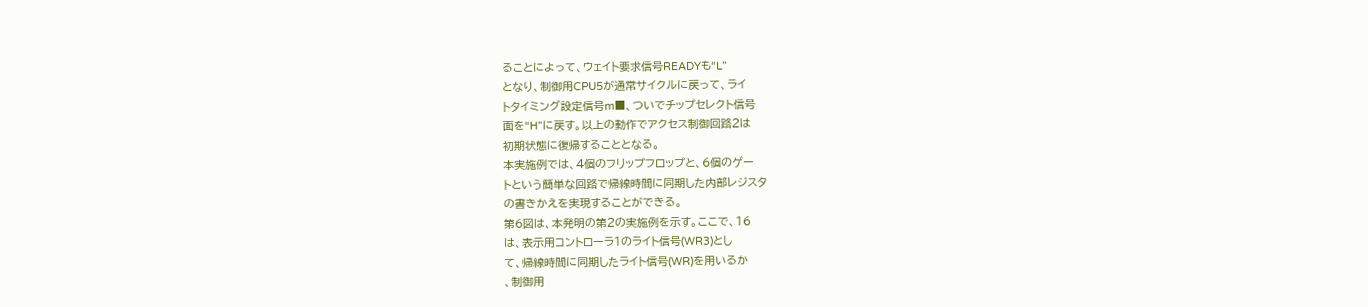ることによって、ウェイト要求信号READYも“L”
となり、制御用CPU5が通常サイクルに戻って、ライ
トタイミング設定信号m■、ついでチップセレクト信号
面を“H”に戻す。以上の動作でアクセス制御回路2は
初期状態に復帰することとなる。
本実施例では、4個のフリップフロップと、6個のゲー
トという簡単な回路で帰線時間に同期した内部レジスタ
の書きかえを実現することができる。
第6図は、本発明の第2の実施例を示す。ここで、16
は、表示用コントローラ1のライト信号(WR3)とし
て、帰線時間に同期したライト信号(WR)を用いるか
、制御用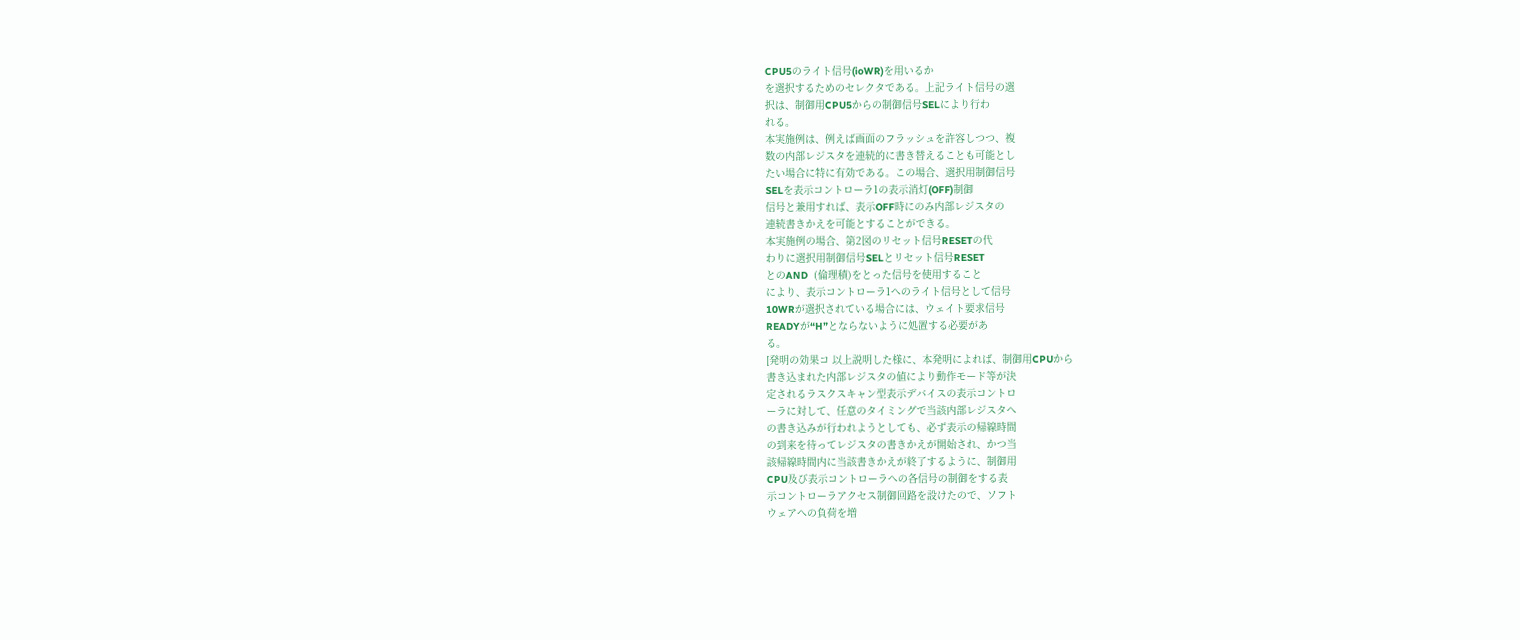CPU5のライト信号(ioWR)を用いるか
を選択するためのセレクタである。上記ライト信号の選
択は、制御用CPU5からの制御信号SELにより行わ
れる。
本実施例は、例えば画面のフラッシュを許容しつつ、複
数の内部レジスタを連続的に書き替えることも可能とし
たい場合に特に有効である。この場合、選択用制御信号
SELを表示コントローラ1の表示消灯(OFF)制御
信号と兼用すれば、表示OFF時にのみ内部レジスタの
連続書きかえを可能とすることができる。
本実施例の場合、第2図のリセット信号RESETの代
わりに選択用制御信号SELとリセット信号RESET
とのAND  (倫理積)をとった信号を使用すること
により、表示コントローラ1へのライト信号として信号
10WRが選択されている場合には、ウェイト要求信号
READYが“H”とならないように処置する必要があ
る。
[発明の効果コ 以上説明した様に、本発明によれば、制御用CPUから
書き込まれた内部レジスタの値により動作モード等が決
定されるラスクスキャン型表示デバイスの表示コントロ
ーラに対して、任意のタイミングで当該内部レジスタへ
の書き込みが行われようとしても、必ず表示の帰線時間
の到来を待ってレジスタの書きかえが開始され、かつ当
該帰線時間内に当該書きかえが終了するように、制御用
CPU及び表示コントローラへの各信号の制御をする表
示コントローラアクセス制御回路を設けたので、ソフト
ウェアへの負荷を増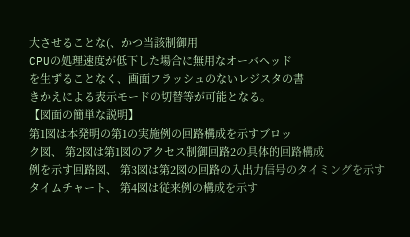大させることな(、かつ当該制御用
CPUの処理速度が低下した場合に無用なオーバヘッド
を生ずることなく、画面フラッシュのないレジスタの書
きかえによる表示モードの切替等が可能となる。
【図面の簡単な説明】
第1図は本発明の第1の実施例の回路構成を示すブロッ
ク図、 第2図は第1図のアクセス制御回路2の具体的回路構成
例を示す回路図、 第3図は第2図の回路の入出力信号のタイミングを示す
タイムチャート、 第4図は従来例の構成を示す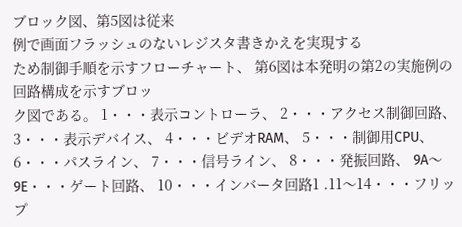ブロック図、第5図は従来
例で画面フラッシュのないレジスタ書きかえを実現する
ため制御手順を示すフローチャート、 第6図は本発明の第2の実施例の回路構成を示すブロッ
ク図である。 1・・・表示コントローラ、 2・・・アクセス制御回路、 3・・・表示デバイス、 4・・・ビデオRAM、 5・・・制御用CPU、 6・・・パスライン、 7・・・信号ライン、 8・・・発振回路、 9A〜9E・・・ゲート回路、 10・・・インバータ回路1 .11〜14・・・フリップ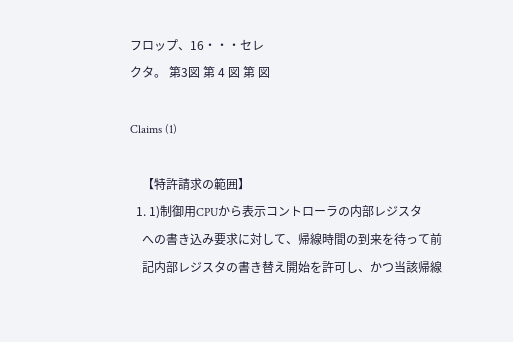フロップ、16・・・セレ
クタ。 第3図 第 4 図 第 図

Claims (1)

    【特許請求の範囲】
  1. 1)制御用CPUから表示コントローラの内部レジスタ
    への書き込み要求に対して、帰線時間の到来を待って前
    記内部レジスタの書き替え開始を許可し、かつ当該帰線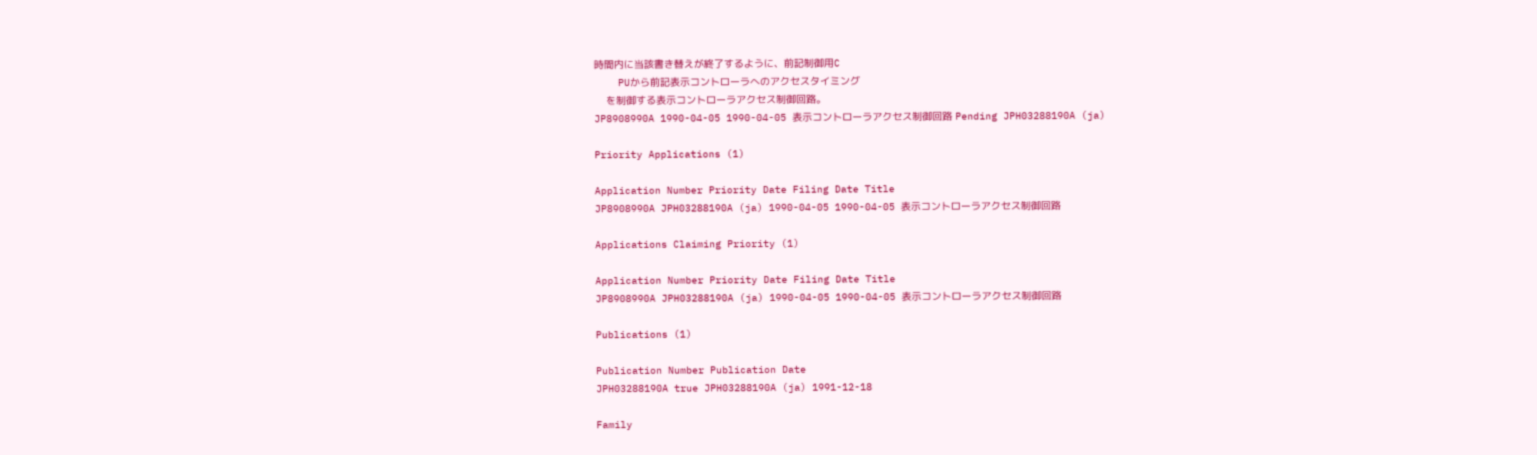時間内に当該書き替えが終了するように、前記制御用C
    PUから前記表示コントローラへのアクセスタイミング
    を制御する表示コントローラアクセス制御回路。
JP8908990A 1990-04-05 1990-04-05 表示コントローラアクセス制御回路 Pending JPH03288190A (ja)

Priority Applications (1)

Application Number Priority Date Filing Date Title
JP8908990A JPH03288190A (ja) 1990-04-05 1990-04-05 表示コントローラアクセス制御回路

Applications Claiming Priority (1)

Application Number Priority Date Filing Date Title
JP8908990A JPH03288190A (ja) 1990-04-05 1990-04-05 表示コントローラアクセス制御回路

Publications (1)

Publication Number Publication Date
JPH03288190A true JPH03288190A (ja) 1991-12-18

Family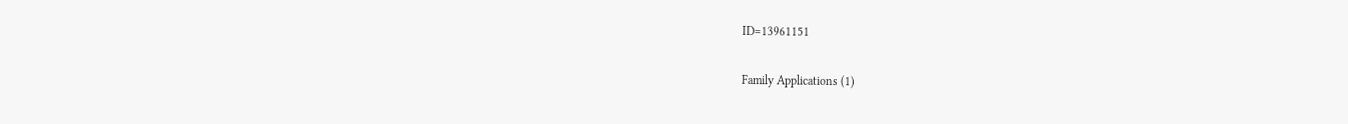ID=13961151

Family Applications (1)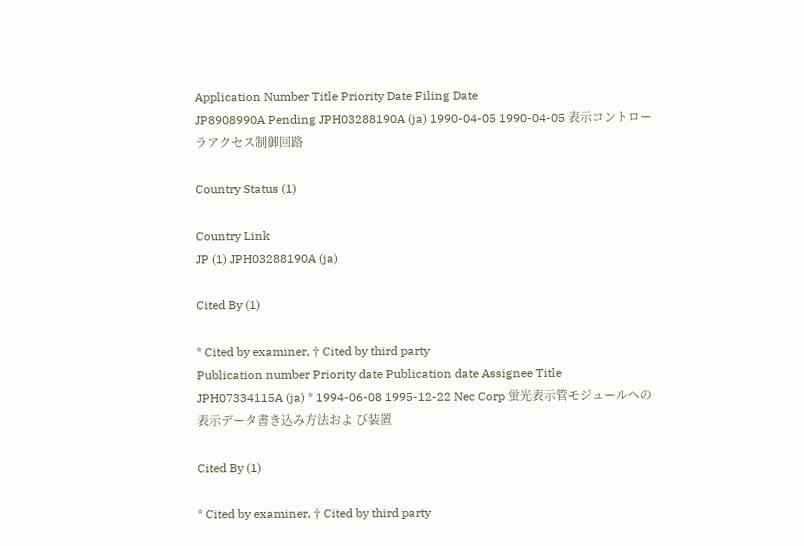Application Number Title Priority Date Filing Date
JP8908990A Pending JPH03288190A (ja) 1990-04-05 1990-04-05 表示コントローラアクセス制御回路

Country Status (1)

Country Link
JP (1) JPH03288190A (ja)

Cited By (1)

* Cited by examiner, † Cited by third party
Publication number Priority date Publication date Assignee Title
JPH07334115A (ja) * 1994-06-08 1995-12-22 Nec Corp 蛍光表示管モジュールへの表示データ書き込み方法およ び装置

Cited By (1)

* Cited by examiner, † Cited by third party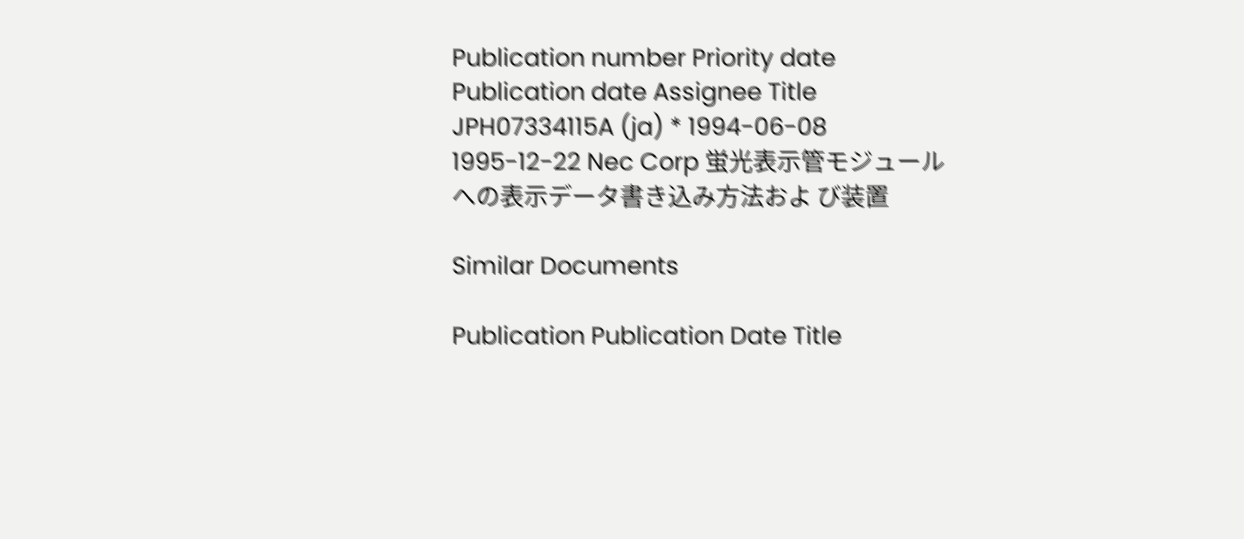Publication number Priority date Publication date Assignee Title
JPH07334115A (ja) * 1994-06-08 1995-12-22 Nec Corp 蛍光表示管モジュールへの表示データ書き込み方法およ び装置

Similar Documents

Publication Publication Date Title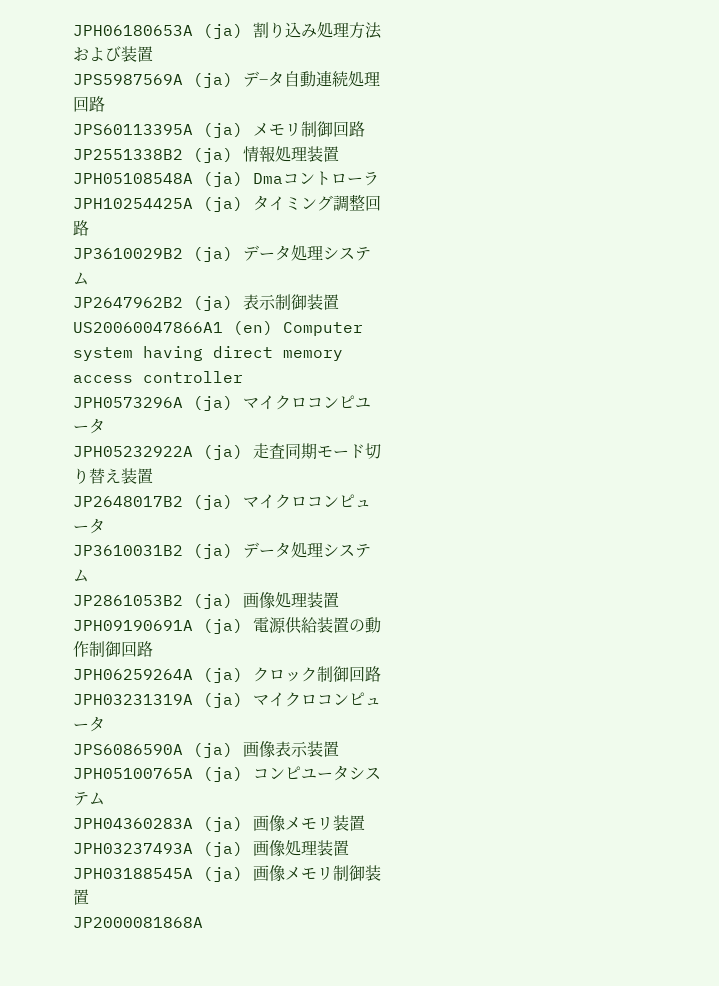JPH06180653A (ja) 割り込み処理方法および装置
JPS5987569A (ja) デ−タ自動連続処理回路
JPS60113395A (ja) メモリ制御回路
JP2551338B2 (ja) 情報処理装置
JPH05108548A (ja) Dmaコントローラ
JPH10254425A (ja) タイミング調整回路
JP3610029B2 (ja) データ処理システム
JP2647962B2 (ja) 表示制御装置
US20060047866A1 (en) Computer system having direct memory access controller
JPH0573296A (ja) マイクロコンピユータ
JPH05232922A (ja) 走査同期モード切り替え装置
JP2648017B2 (ja) マイクロコンピュータ
JP3610031B2 (ja) データ処理システム
JP2861053B2 (ja) 画像処理装置
JPH09190691A (ja) 電源供給装置の動作制御回路
JPH06259264A (ja) クロック制御回路
JPH03231319A (ja) マイクロコンピュータ
JPS6086590A (ja) 画像表示装置
JPH05100765A (ja) コンピユータシステム
JPH04360283A (ja) 画像メモリ装置
JPH03237493A (ja) 画像処理装置
JPH03188545A (ja) 画像メモリ制御装置
JP2000081868A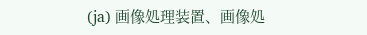(ja) 画像処理装置、画像処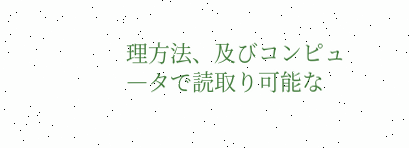理方法、及びコンピュ―タで読取り可能な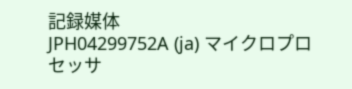記録媒体
JPH04299752A (ja) マイクロプロセッサ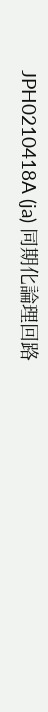JPH0210418A (ja) 同期化論理回路